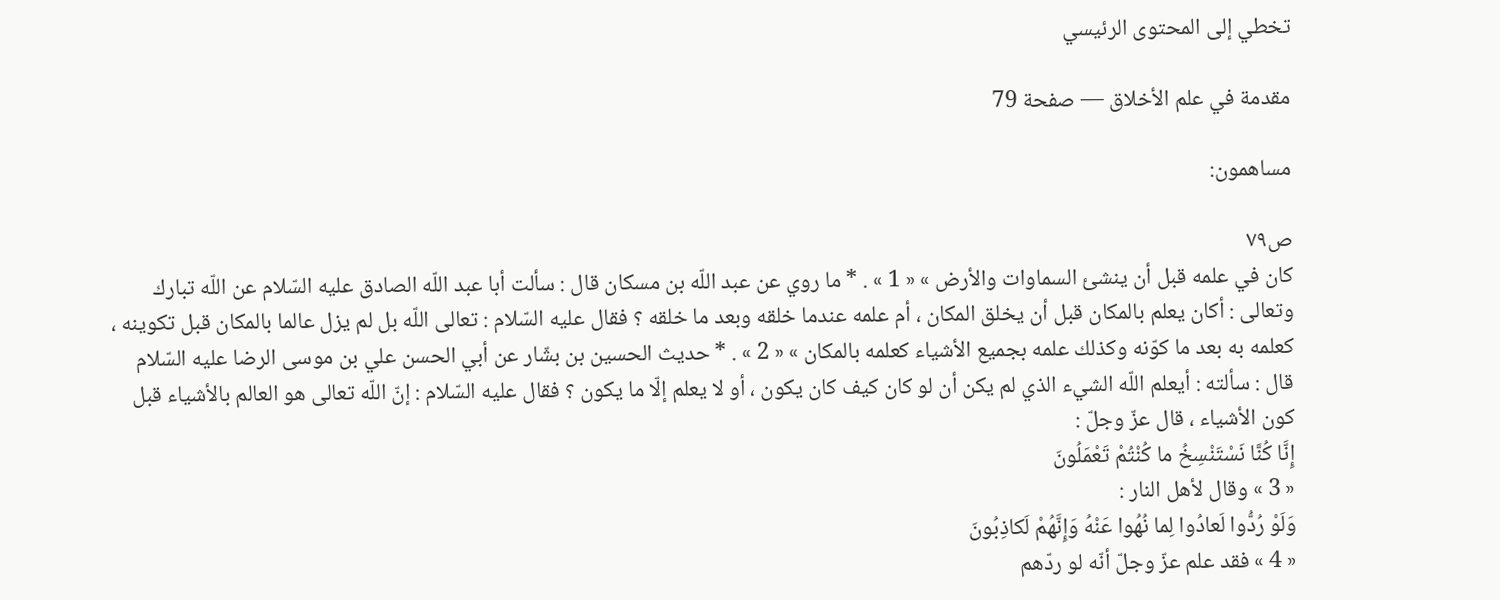تخطي إلى المحتوى الرئيسي

مقدمة في علم الأخلاق — صفحة 79

مساهمون:

ص٧٩
كان في علمه قبل أن ينشئ السماوات والأرض » « 1 » . * ما روي عن عبد اللّه بن مسكان قال : سألت أبا عبد اللّه الصادق عليه السّلام عن اللّه تبارك وتعالى : أكان يعلم بالمكان قبل أن يخلق المكان ، أم علمه عندما خلقه وبعد ما خلقه ؟ فقال عليه السّلام : تعالى اللّه بل لم يزل عالما بالمكان قبل تكوينه ، كعلمه به بعد ما كوّنه وكذلك علمه بجميع الأشياء كعلمه بالمكان » « 2 » . * حديث الحسين بن بشّار عن أبي الحسن علي بن موسى الرضا عليه السّلام قال : سألته : أيعلم اللّه الشيء الذي لم يكن أن لو كان كيف كان يكون ، أو لا يعلم إلّا ما يكون ؟ فقال عليه السّلام : إنّ اللّه تعالى هو العالم بالأشياء قبل كون الأشياء ، قال عزّ وجلّ :
إِنَّا كُنَّا نَسْتَنْسِخُ ما كُنْتُمْ تَعْمَلُونَ
« 3 » وقال لأهل النار :
وَلَوْ رُدُّوا لَعادُوا لِما نُهُوا عَنْهُ وَإِنَّهُمْ لَكاذِبُونَ
« 4 » فقد علم عزّ وجلّ أنّه لو ردّهم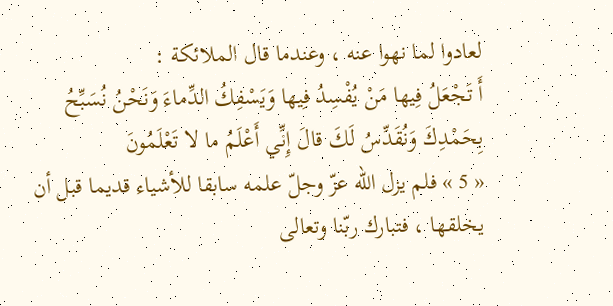لعادوا لما نهوا عنه ، وعندما قال الملائكة :
أَ تَجْعَلُ فِيها مَنْ يُفْسِدُ فِيها وَيَسْفِكُ الدِّماءَ وَنَحْنُ نُسَبِّحُ بِحَمْدِكَ وَنُقَدِّسُ لَكَ قالَ إِنِّي أَعْلَمُ ما لا تَعْلَمُونَ
« 5 » فلم يزل اللّه عزّ وجلّ علمه سابقا للأشياء قديما قبل أن يخلقها ، فتبارك ربّنا وتعالى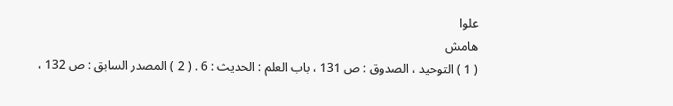علوا
هامش
( 1 ) التوحيد ، الصدوق : ص 131 ، باب العلم : الحديث : 6 . ( 2 ) المصدر السابق : ص 132 ،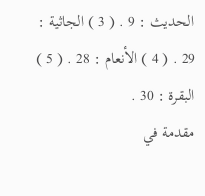الحديث : 9 . ( 3 ) الجاثية : 29 . ( 4 ) الأنعام : 28 . ( 5 ) البقرة : 30 .
مقدمة في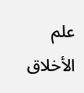علم الأخلاق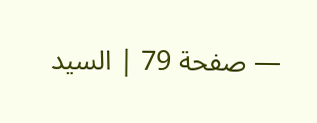— صفحة 79 | السيد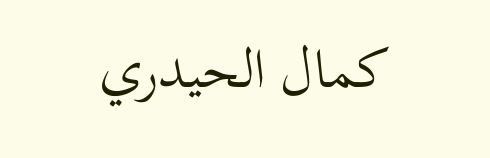كمال الحيدري